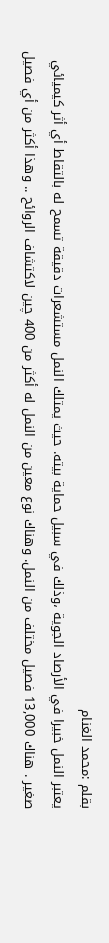بقلم :محمد الغنام
يعتبر النمل خبيرا في الأرصاد الجوية ،وذلك في سبيل حماية بيته. حيث يمتلك النمل مستشعرات دقيقة تسمح له بالتقاط أي أثر كيميائي صغير . هناك 13,000 فصيل مختلف من النمل. وهناك نوع معين من النمل له أكثر من 400 چين لاكتشاف الروائح .. وهذا أكثر من أي فصيل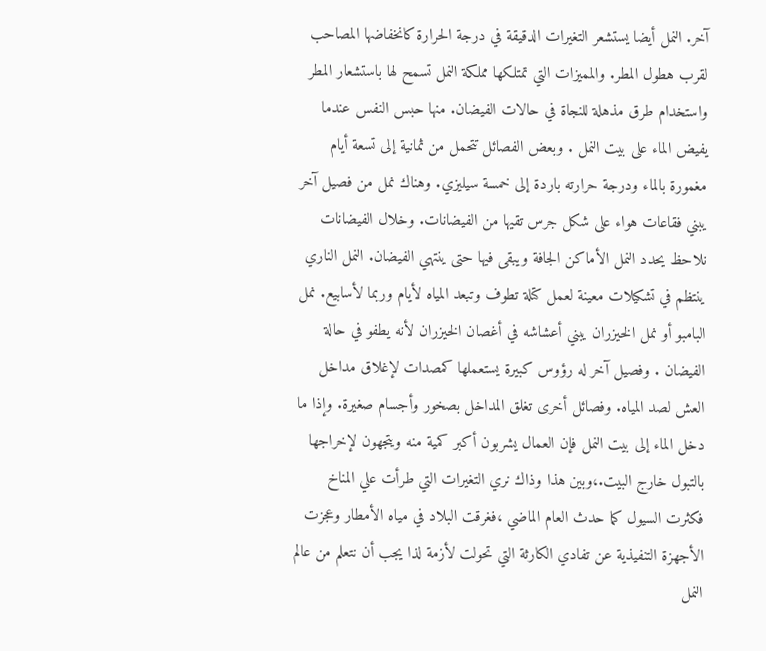آخر. النمل أيضا يستشعر التغيرات الدقيقة في درجة الحرارة كانخفاضها المصاحب لقرب هطول المطر. والمميزات التي تمتلكها مملكة النمل تسمح لها باستشعار المطر واستخدام طرق مذهلة للنجاة في حالات الفيضان. منها حبس النفس عندما يفيض الماء على بيت النمل . وبعض الفصائل تتحمل من ثمانية إلى تسعة أيام مغمورة بالماء ودرجة حرارته باردة إلى خمسة سيليزي. وهناك نمل من فصيل آخر يبني فقاعات هواء على شكل جرس تقيها من الفيضانات. وخلال الفيضانات نلاحظ يحدد النمل الأماكن الجافة ويبقى فيها حتى ينتهي الفيضان. النمل الناري ينتظم في تشكيلات معينة لعمل كتلة تطوف وتبعد المياه لأيام وربما لأسابيع. نمل البامبو أو نمل الخيزران يبني أعشاشه في أغصان الخيزران لأنه يطفو في حالة الفيضان . وفصيل آخر له رؤوس كبيرة يستعملها كمصدات لإغلاق مداخل العش لصد المياه. وفصائل أخرى تغلق المداخل بصخور وأجسام صغيرة. وإذا ما دخل الماء إلى بيت النمل فإن العمال يشربون أكبر كمية منه ويتجهون لإخراجها بالتبول خارج البيت.،وبين هذا وذاك نري التغيرات التي طرأت علي المناخ فكثرت السيول كما حدث العام الماضي ،فغرقت البلاد في مياه الأمطار وعجزت الأجهزة التنفيذية عن تفادي الكارثة التي تحولت لأزمة لذا يجب أن نتعلم من عالم النمل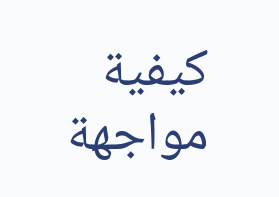كيفية مواجهة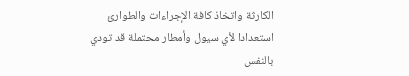الكارثة واتخاذ كافة الإجراءات والطوارئ استعدادا لأي سيول وأمطار محتملة قد تودي بالنفس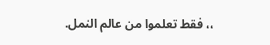،، فقط تعلموا من عالم النمل.